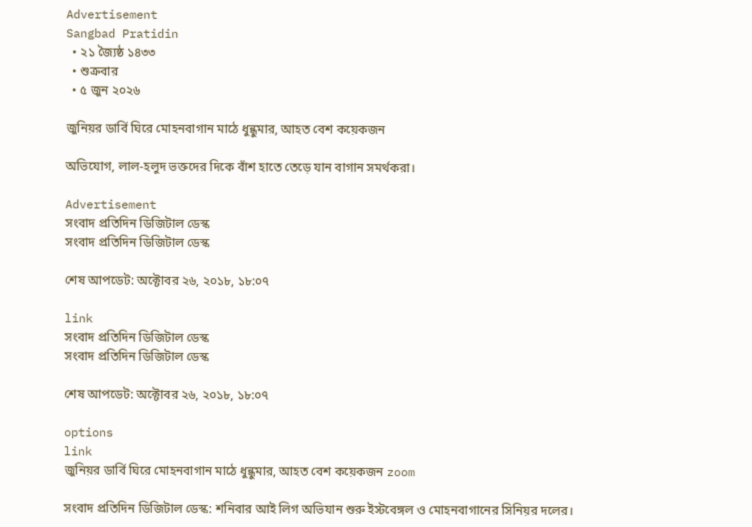Advertisement
Sangbad Pratidin
  • ২১ জ্যৈষ্ঠ ১৪৩৩
  • শুক্রবার
  • ৫ জুন ২০২৬

জুনিয়র ডার্বি ঘিরে মোহনবাগান মাঠে ধুন্ধুমার, আহত বেশ কয়েকজন

অভিযোগ, লাল-হলুদ ভক্তদের দিকে বাঁশ হাতে তেড়ে যান বাগান সমর্থকরা।

Advertisement
সংবাদ প্রতিদিন ডিজিটাল ডেস্ক
সংবাদ প্রতিদিন ডিজিটাল ডেস্ক

শেষ আপডেট: অক্টোবর ২৬, ২০১৮, ১৮:০৭

link
সংবাদ প্রতিদিন ডিজিটাল ডেস্ক
সংবাদ প্রতিদিন ডিজিটাল ডেস্ক

শেষ আপডেট: অক্টোবর ২৬, ২০১৮, ১৮:০৭

options
link
জুনিয়র ডার্বি ঘিরে মোহনবাগান মাঠে ধুন্ধুমার, আহত বেশ কয়েকজন zoom

সংবাদ প্রতিদিন ডিজিটাল ডেস্ক: শনিবার আই লিগ অভিযান শুরু ইস্টবেঙ্গল ও মোহনবাগানের সিনিয়র দলের।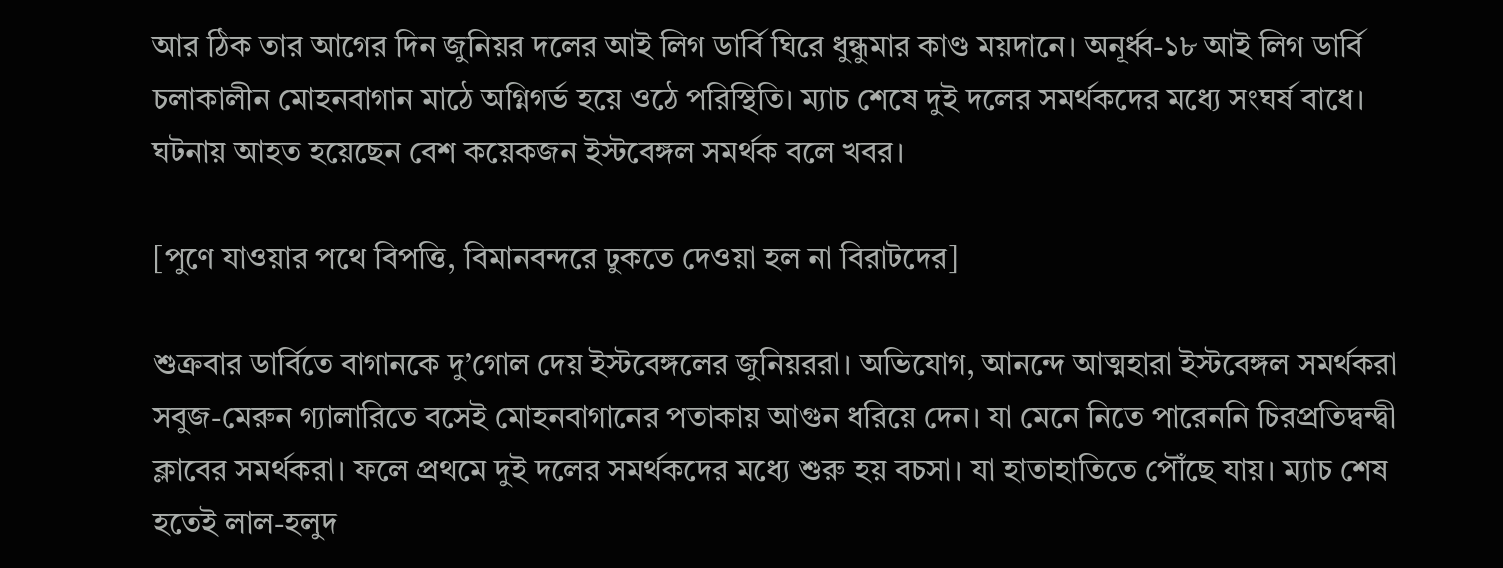আর ঠিক তার আগের দিন জুনিয়র দলের আই লিগ ডার্বি ঘিরে ধুন্ধুমার কাণ্ড ময়দানে। অনূর্ধ্ব-১৮ আই লিগ ডার্বি চলাকালীন মোহনবাগান মাঠে অগ্নিগর্ভ হয়ে ওঠে পরিস্থিতি। ম্যাচ শেষে দুই দলের সমর্থকদের মধ্যে সংঘর্ষ বাধে। ঘটনায় আহত হয়েছেন বেশ কয়েকজন ইস্টবেঙ্গল সমর্থক বলে খবর।

[পুণে যাওয়ার পথে বিপত্তি, বিমানবন্দরে ঢুকতে দেওয়া হল না বিরাটদের]

শুক্রবার ডার্বিতে বাগানকে দু’গোল দেয় ইস্টবেঙ্গলের জুনিয়ররা। অভিযোগ, আনন্দে আত্মহারা ইস্টবেঙ্গল সমর্থকরা সবুজ-মেরুন গ্যালারিতে বসেই মোহনবাগানের পতাকায় আগুন ধরিয়ে দেন। যা মেনে নিতে পারেননি চিরপ্রতিদ্বন্দ্বী ক্লাবের সমর্থকরা। ফলে প্রথমে দুই দলের সমর্থকদের মধ্যে শুরু হয় বচসা। যা হাতাহাতিতে পৌঁছে যায়। ম্যাচ শেষ হতেই লাল-হলুদ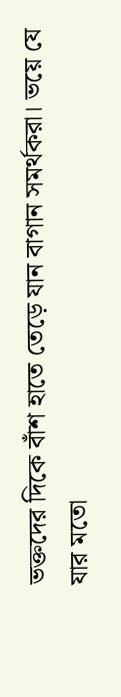ভক্তদের দিকে বাঁশ হাতে তেড়ে যান বাগান সমর্থকরা। ভয়ে যে যার মতো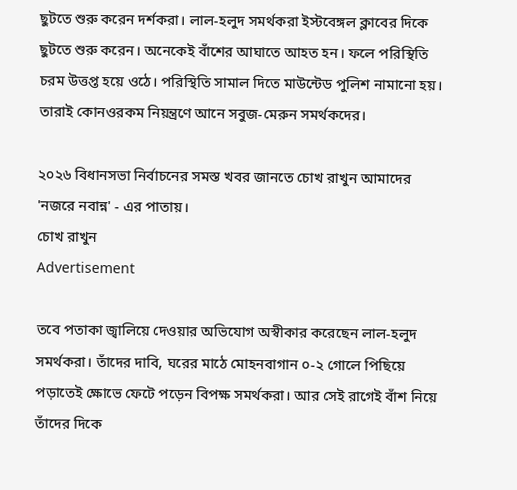ছুটতে শুরু করেন দর্শকরা। লাল-হলুদ সমর্থকরা ইস্টবেঙ্গল ক্লাবের দিকে ছুটতে শুরু করেন। অনেকেই বাঁশের আঘাতে আহত হন। ফলে পরিস্থিতি চরম উত্তপ্ত হয়ে ওঠে। পরিস্থিতি সামাল দিতে মাউন্টেড পুলিশ নামানো হয়। তারাই কোনওরকম নিয়ন্ত্রণে আনে সবুজ-মেরুন সমর্থকদের।

২০২৬ বিধানসভা নির্বাচনের সমস্ত খবর জানতে চোখ রাখুন আমাদের 'নজরে নবান্ন' - এর পাতায়।
চোখ রাখুন
Advertisement

তবে পতাকা জ্বালিয়ে দেওয়ার অভিযোগ অস্বীকার করেছেন লাল-হলুদ সমর্থকরা। তাঁদের দাবি, ঘরের মাঠে মোহনবাগান ০-২ গোলে পিছিয়ে পড়াতেই ক্ষোভে ফেটে পড়েন বিপক্ষ সমর্থকরা। আর সেই রাগেই বাঁশ নিয়ে তাঁদের দিকে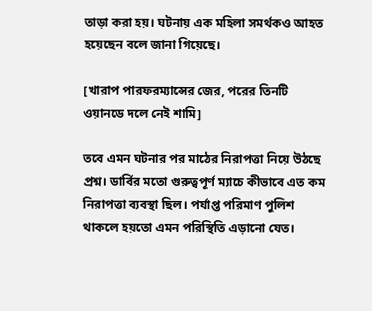তাড়া করা হয়। ঘটনায় এক মহিলা সমর্থকও আহত হয়েছেন বলে জানা গিয়েছে।

[খারাপ পারফরম্যান্সের জের, পরের তিনটি ওয়ানডে দলে নেই শামি]

তবে এমন ঘটনার পর মাঠের নিরাপত্তা নিয়ে উঠছে প্রশ্ন। ডার্বির মতো গুরুত্বপূর্ণ ম্যাচে কীভাবে এত কম নিরাপত্তা ব্যবস্থা ছিল। পর্যাপ্ত পরিমাণ পুলিশ থাকলে হয়তো এমন পরিস্থিতি এড়ানো যেত।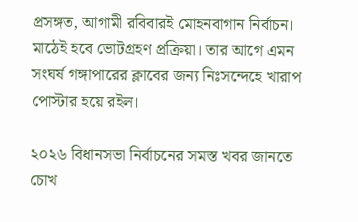প্রসঙ্গত, আগামী রবিবারই মোহনবাগান নির্বাচন। মাঠেই হবে ভোটগ্রহণ প্রক্রিয়া। তার আগে এমন সংঘর্ষ গঙ্গাপারের ক্লাবের জন্য নিঃসন্দেহে খারাপ পোস্টার হয়ে রইল।

২০২৬ বিধানসভা নির্বাচনের সমস্ত খবর জানতে চোখ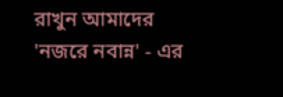রাখুন আমাদের 'নজরে নবান্ন' - এর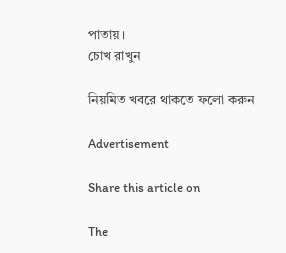পাতায়।
চোখ রাখুন

নিয়মিত খবরে থাকতে ফলো করুন

Advertisement

Share this article on

The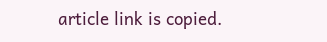article link is copied.